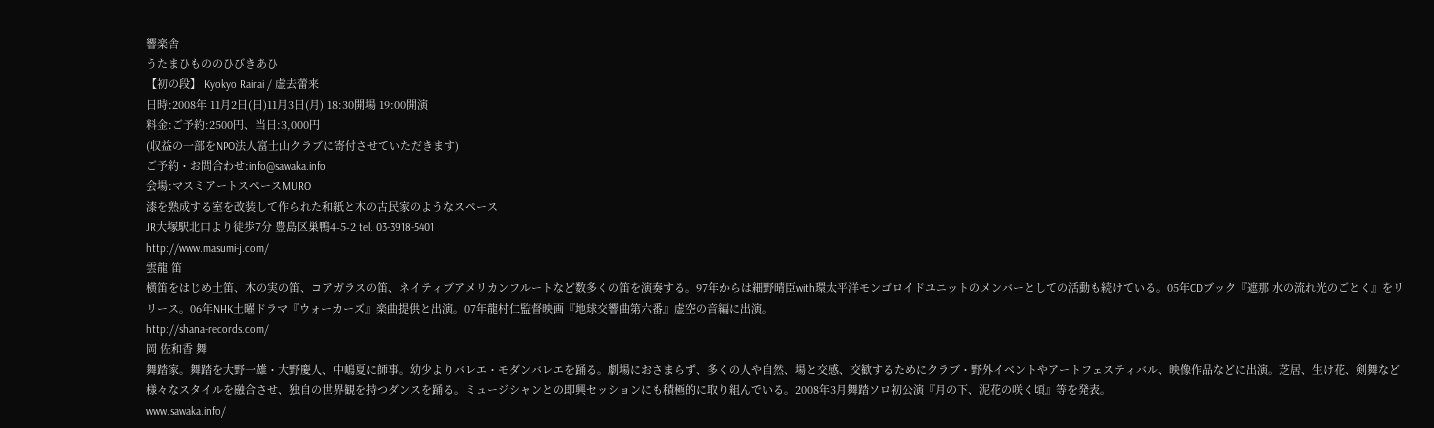響楽舎
うたまひもののひびきあひ
【初の段】 Kyokyo Rairai / 虚去蕾来
日時:2008年 11月2日(日)11月3日(月) 18:30開場 19:00開演
料金:ご予約:2500円、当日:3,000円
(収益の一部をNPO法人富士山クラブに寄付させていただきます)
ご予約・お問合わせ:info@sawaka.info
会場:マスミアートスペースMURO
漆を熟成する室を改装して作られた和紙と木の古民家のようなスペース
JR大塚駅北口より徒歩7分 豊島区巣鴨4-5-2 tel. 03-3918-5401
http://www.masumi-j.com/
雲龍 笛
横笛をはじめ土笛、木の実の笛、コアガラスの笛、ネイティブアメリカンフルートなど数多くの笛を演奏する。97年からは細野晴臣with環太平洋モンゴロイドユニットのメンバーとしての活動も続けている。05年CDブック『遮那 水の流れ光のごとく』をリリース。06年NHK土曜ドラマ『ウォーカーズ』楽曲提供と出演。07年龍村仁監督映画『地球交響曲第六番』虚空の音編に出演。
http://shana-records.com/
岡 佐和香 舞
舞踏家。舞踏を大野一雄・大野慶人、中嶋夏に師事。幼少よりバレエ・モダンバレエを踊る。劇場におさまらず、多くの人や自然、場と交感、交歓するためにクラブ・野外イベントやアートフェスティバル、映像作品などに出演。芝居、生け花、剣舞など様々なスタイルを融合させ、独自の世界観を持つダンスを踊る。ミュージシャンとの即興セッションにも積極的に取り組んでいる。2008年3月舞踏ソロ初公演『月の下、泥花の咲く頃』等を発表。
www.sawaka.info/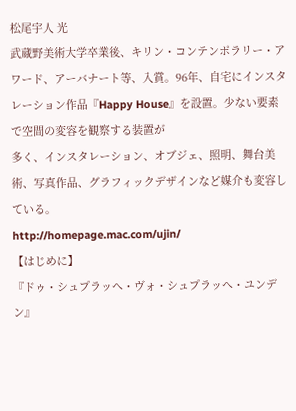松尾宇人 光
武蔵野美術大学卒業後、キリン・コンテンポラリー・アワード、アーバナート等、入賞。96年、自宅にインスタレーション作品『Happy House』を設置。少ない要素で空間の変容を観察する装置が
多く、インスタレーション、オブジェ、照明、舞台美術、写真作品、グラフィックデザインなど媒介も変容している。
http://homepage.mac.com/ujin/
【はじめに】
『ドゥ・シュプラッへ・ヴォ・シュプラッへ・ユンデン』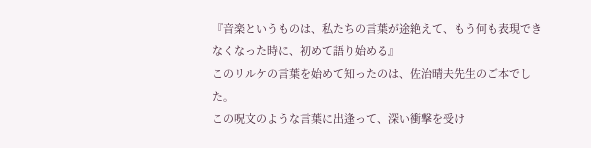『音楽というものは、私たちの言葉が途絶えて、もう何も表現できなくなった時に、初めて語り始める』
このリルケの言葉を始めて知ったのは、佐治晴夫先生のご本でした。
この呪文のような言葉に出逢って、深い衝撃を受け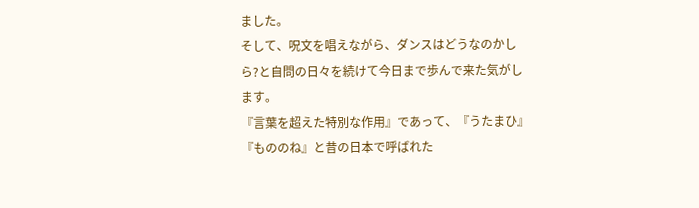ました。
そして、呪文を唱えながら、ダンスはどうなのかしら?と自問の日々を続けて今日まで歩んで来た気がします。
『言葉を超えた特別な作用』であって、『うたまひ』『もののね』と昔の日本で呼ばれた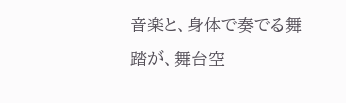音楽と、身体で奏でる舞踏が、舞台空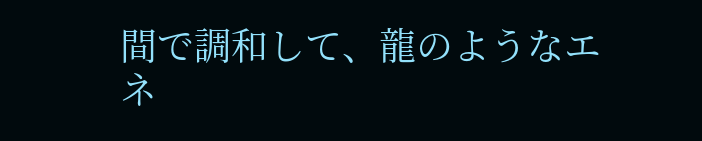間で調和して、龍のようなエネ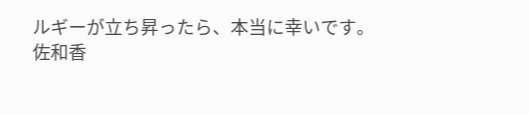ルギーが立ち昇ったら、本当に幸いです。
佐和香